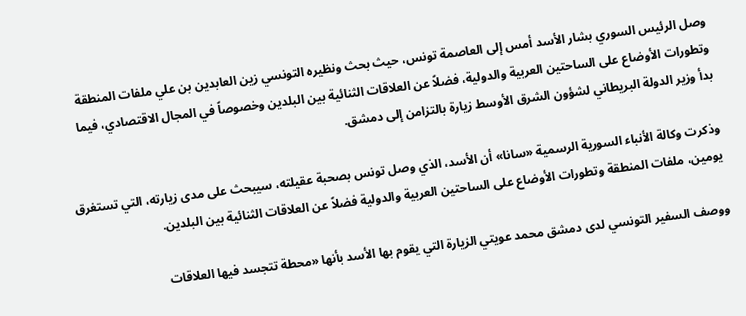وصل الرئيس السوري بشار الأسد أمس إلى العاصمة تونس، حيث بحث ونظيره التونسي زين العابدين بن علي ملفات المنطقة وتطورات الأوضاع على الساحتين العربية والدولية، فضلاً عن العلاقات الثنائية بين البلدين وخصوصاً في المجال الاقتصادي، فيما بدأ وزير الدولة البريطاني لشؤون الشرق الأوسط زيارة بالتزامن إلى دمشق.

وذكرت وكالة الأنباء السورية الرسمية «سانا» أن الأسد، الذي وصل تونس بصحبة عقيلته، سيبحث على مدى زيارته، التي تستغرق يومين، ملفات المنطقة وتطورات الأوضاع على الساحتين العربية والدولية فضلاً عن العلاقات الثنائية بين البلدين.

ووصف السفير التونسي لدى دمشق محمد عويتي الزيارة التي يقوم بها الأسد بأنها «محطة تتجسد فيها العلاقات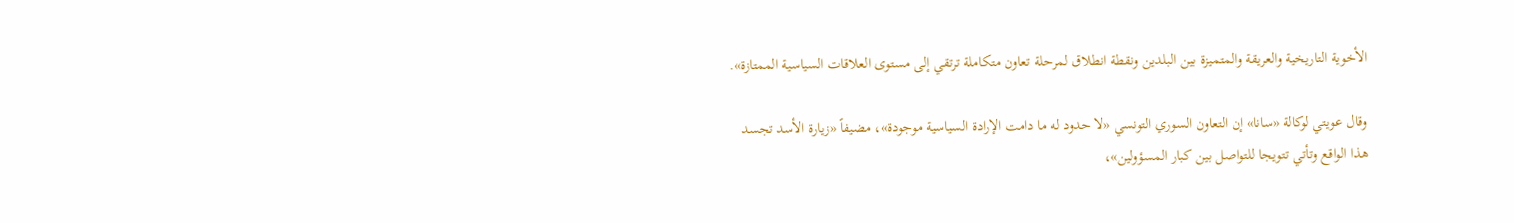الأخوية التاريخية والعريقة والمتميزة بين البلدين ونقطة انطلاق لمرحلة تعاون متكاملة ترتقي إلى مستوى العلاقات السياسية الممتازة».

وقال عويتي لوكالة «سانا» إن التعاون السوري التونسي «لا حدود له ما دامت الإرادة السياسية موجودة»، مضيفاً «زيارة الأسد تجسد هذا الواقع وتأتي تتويجا للتواصل بين كبار المسؤولين»،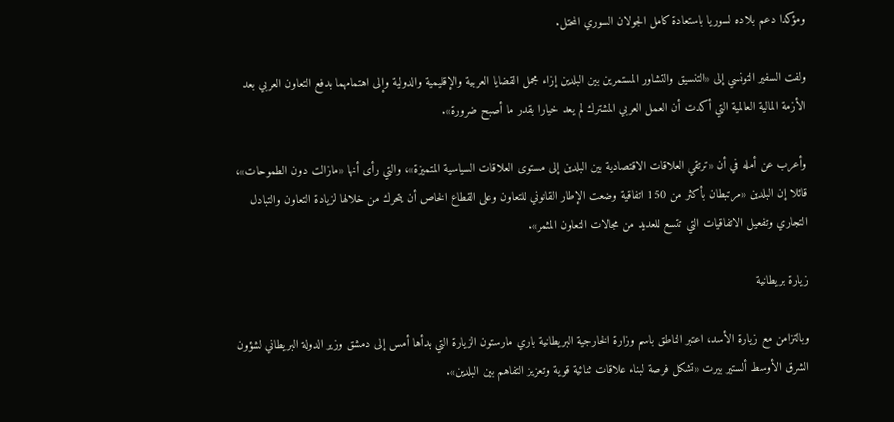ومؤكدا دعم بلاده لسوريا باستعادة كامل الجولان السوري المحتل.

ولفت السفير التونسي إلى «التنسيق والتشاور المستمرين بين البلدين إزاء مجمل القضايا العربية والإقليمية والدولية وإلى اهتمامهما بدفع التعاون العربي بعد الأزمة المالية العالمية التي أكدت أن العمل العربي المشترك لم يعد خيارا بقدر ما أصبح ضرورة».

وأعرب عن أمله في أن «ترتقي العلاقات الاقتصادية بين البلدين إلى مستوى العلاقات السياسية المتميزة»، والتي رأى أنها «مازالت دون الطموحات»، قائلا إن البلدين «مرتبطان بأكثر من 150 اتفاقية وضعت الإطار القانوني للتعاون وعلى القطاع الخاص أن يتحرك من خلالها لزيادة التعاون والتبادل التجاري وتفعيل الاتفاقيات التي تتسع للعديد من مجالات التعاون المثمر».

زيارة بريطانية

وبالتزامن مع زيارة الأسد، اعتبر الناطق باسم وزارة الخارجية البريطانية باري مارستون الزيارة التي بدأها أمس إلى دمشق وزير الدولة البريطاني لشؤون الشرق الأوسط ألستير بيرت «تشكل فرصة لبناء علاقات ثنائية قوية وتعزيز التفاهم بين البلدين».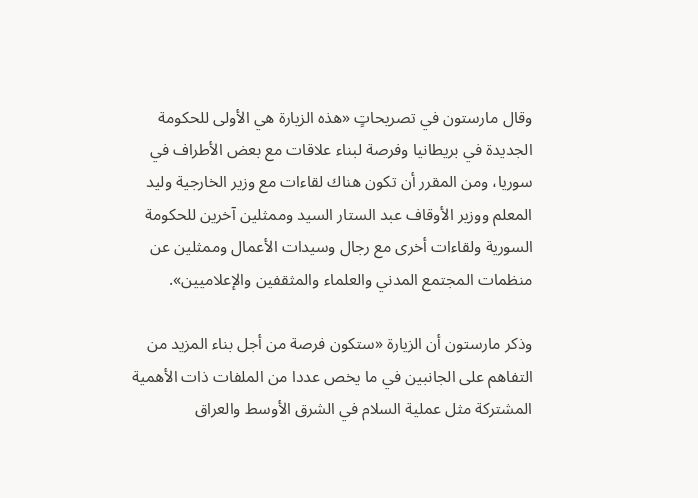وقال مارستون في تصريحاتٍ «هذه الزيارة هي الأولى للحكومة الجديدة في بريطانيا وفرصة لبناء علاقات مع بعض الأطراف في سوريا، ومن المقرر أن تكون هناك لقاءات مع وزير الخارجية وليد المعلم ووزير الأوقاف عبد الستار السيد وممثلين آخرين للحكومة السورية ولقاءات أخرى مع رجال وسيدات الأعمال وممثلين عن منظمات المجتمع المدني والعلماء والمثقفين والإعلاميين».

وذكر مارستون أن الزيارة «ستكون فرصة من أجل بناء المزيد من التفاهم على الجانبين في ما يخص عددا من الملفات ذات الأهمية المشتركة مثل عملية السلام في الشرق الأوسط والعراق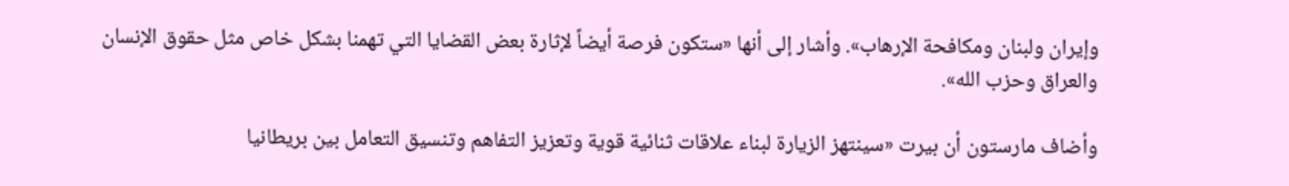وإيران ولبنان ومكافحة الإرهاب». وأشار إلى أنها «ستكون فرصة أيضاً لإثارة بعض القضايا التي تهمنا بشكل خاص مثل حقوق الإنسان والعراق وحزب الله».

وأضاف مارستون أن بيرت «سينتهز الزيارة لبناء علاقات ثنائية قوية وتعزيز التفاهم وتنسيق التعامل بين بريطانيا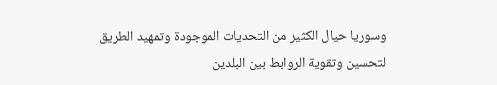وسوريا حيال الكثير من التحديات الموجودة وتمهيد الطريق لتحسين وتقوية الروابط بين البلدين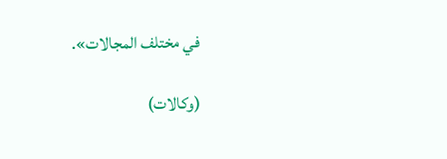في مختلف المجالات».

(وكالات)